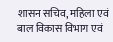शासन सचिव, महिला एवं बाल विकास विभाग एवं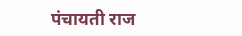पंचायती राज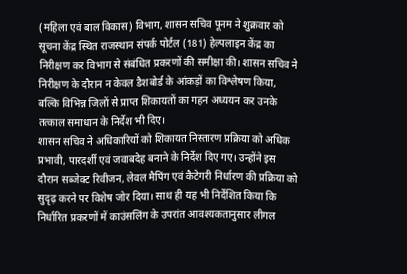(महिला एवं बाल विकास) विभाग, शासन सचिव पूनम ने शुक्रवार को सूचना केंद्र स्थित राजस्थान संपर्क पोर्टल (181) हेल्पलाइन केंद्र का निरीक्षण कर विभाग से संबंधित प्रकरणों की समीक्षा की। शासन सचिव ने निरीक्षण के दौरान न केवल डैशबोर्ड के आंकड़ों का विश्लेषण किया, बल्कि विभिन्न जिलों से प्राप्त शिकायतों का गहन अध्ययन कर उनके तत्काल समाधान के निर्देश भी दिए।
शासन सचिव ने अधिकारियों को शिकायत निस्तारण प्रक्रिया को अधिक प्रभावी, पारदर्शी एवं जवाबदेह बनाने के निर्देश दिए गए। उन्होंने इस दौरान सब्जेक्ट रिवीजन, लेवल मैपिंग एवं कैटेगरी निर्धारण की प्रक्रिया को सुदृढ़ करने पर विशेष जोर दिया। साथ ही यह भी निर्देशित किया कि निर्धारित प्रकरणों में काउंसलिंग के उपरांत आवश्यकतानुसार लीगल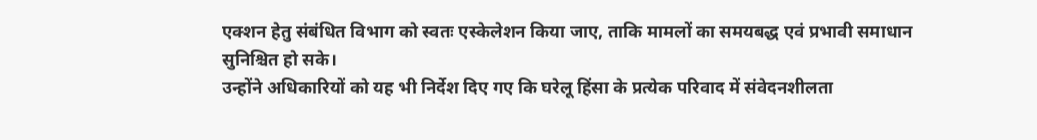एक्शन हेतु संबंधित विभाग को स्वतः एस्केलेशन किया जाए, ताकि मामलों का समयबद्ध एवं प्रभावी समाधान सुनिश्चित हो सके।
उन्होंने अधिकारियों को यह भी निर्देश दिए गए कि घरेलू हिंसा के प्रत्येक परिवाद में संवेदनशीलता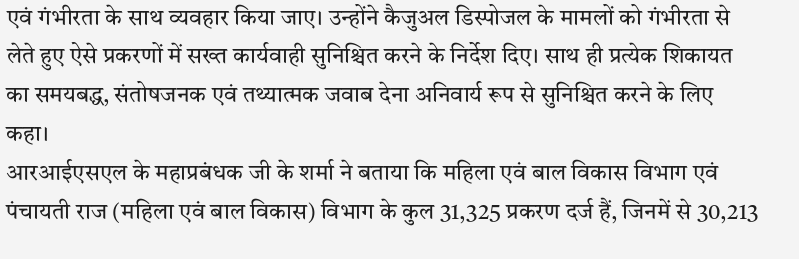एवं गंभीरता के साथ व्यवहार किया जाए। उन्होंने कैजुअल डिस्पोजल के मामलों को गंभीरता से लेते हुए ऐसे प्रकरणों में सख्त कार्यवाही सुनिश्चित करने के निर्देश दिए। साथ ही प्रत्येक शिकायत का समयबद्ध, संतोषजनक एवं तथ्यात्मक जवाब देना अनिवार्य रूप से सुनिश्चित करने के लिए कहा।
आरआईएसएल के महाप्रबंधक जी के शर्मा ने बताया कि महिला एवं बाल विकास विभाग एवं पंचायती राज (महिला एवं बाल विकास) विभाग के कुल 31,325 प्रकरण दर्ज हैं, जिनमें से 30,213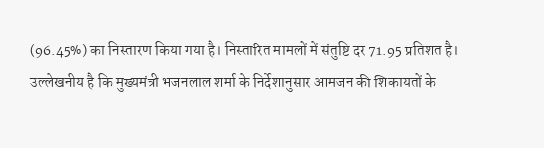(96.45%) का निस्तारण किया गया है। निस्तारित मामलों में संतुष्टि दर 71.95 प्रतिशत है।
उल्लेखनीय है कि मुख्यमंत्री भजनलाल शर्मा के निर्देशानुसार आमजन की शिकायतों के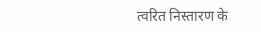त्वरित निस्तारण के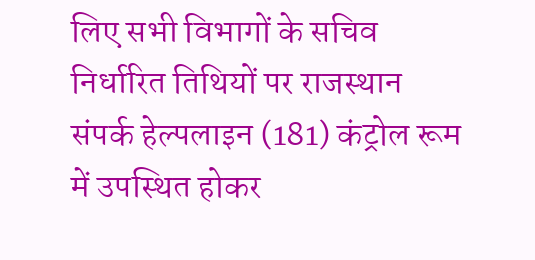लिए सभी विभागों के सचिव निर्धारित तिथियों पर राजस्थान संपर्क हेल्पलाइन (181) कंट्रोल रूम में उपस्थित होकर